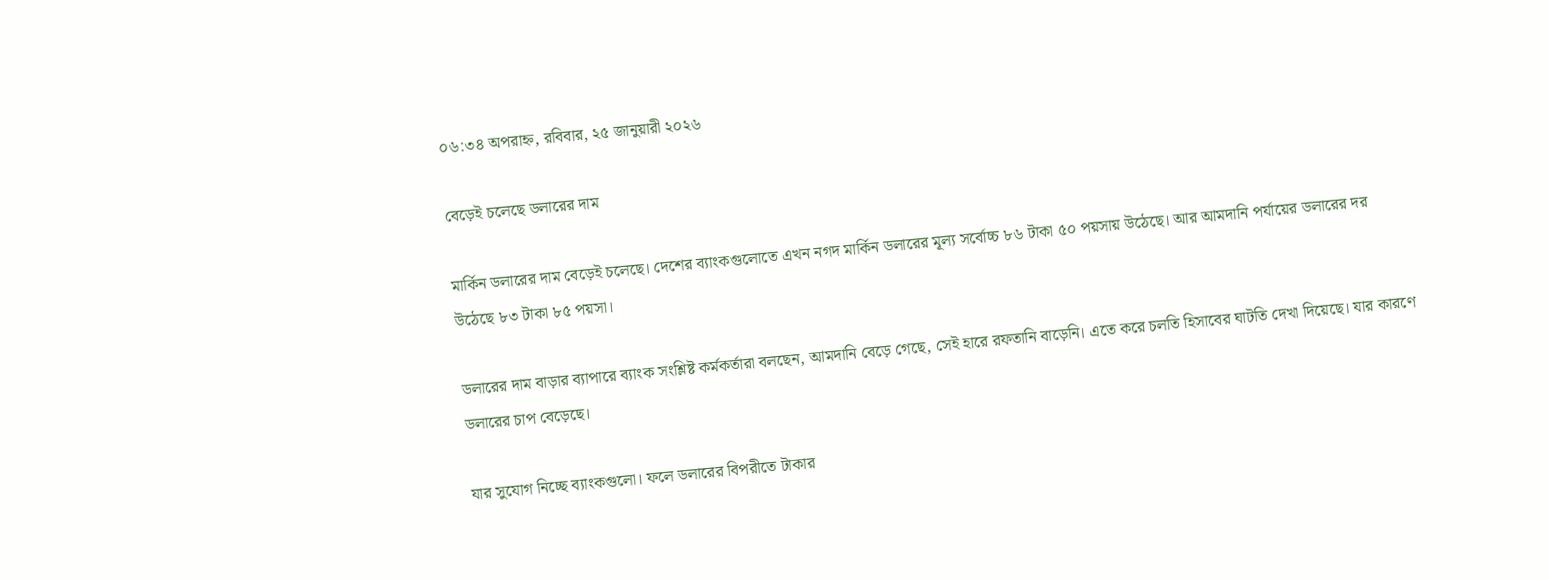০৬:৩৪ অপরাহ্ন, রবিবার, ২৫ জানুয়ারী ২০২৬

বেড়েই চলেছে ডলারের দাম

মার্কিন ডলারের দাম বেড়েই চলেছে। দেশের ব্যাংকগুলোতে এখন নগদ মার্কিন ডলারের মূল্য সর্বোচ্চ ৮৬ টাকা ৫০ পয়সায় উঠেছে। আর আমদানি পর্যায়ের ডলারের দর উঠেছে ৮৩ টাকা ৮৫ পয়সা।

ডলারের দাম বাড়ার ব্যাপারে ব্যাংক সংশ্লিষ্ট কর্মকর্তারা বলছেন, আমদানি বেড়ে গেছে, সেই হারে রফতানি বাড়েনি। এতে করে চলতি হিসাবের ঘাটতি দেখা দিয়েছে। যার কারণে ডলারের চাপ বেড়েছে।

যার সুযোগ নিচ্ছে ব্যাংকগুলো। ফলে ডলারের বিপরীতে টাকার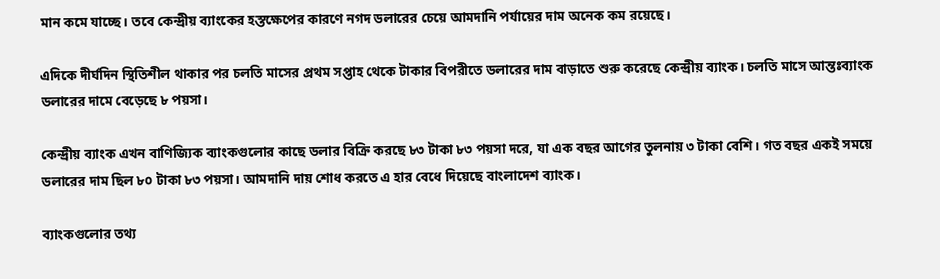মান কমে যাচ্ছে। তবে কেন্দ্রীয় ব্যাংকের হস্তক্ষেপের কারণে নগদ ডলারের চেয়ে আমদানি পর্যায়ের দাম অনেক কম রয়েছে।

এদিকে দীর্ঘদিন স্থিতিশীল থাকার পর চলতি মাসের প্রথম সপ্তাহ থেকে টাকার বিপরীতে ডলারের দাম বাড়াতে শুরু করেছে কেন্দ্রীয় ব্যাংক। চলতি মাসে আন্তঃব্যাংক ডলারের দামে বেড়েছে ৮ পয়সা।

কেন্দ্রীয় ব্যাংক এখন বাণিজ্যিক ব্যাংকগুলোর কাছে ডলার বিক্রি করছে ৮৩ টাকা ৮৩ পয়সা দরে, যা এক বছর আগের তুলনায় ৩ টাকা বেশি। গত বছর একই সময়ে ডলারের দাম ছিল ৮০ টাকা ৮৩ পয়সা। আমদানি দায় শোধ করতে এ হার বেধে দিয়েছে বাংলাদেশ ব্যাংক।

ব্যাংকগুলোর তথ্য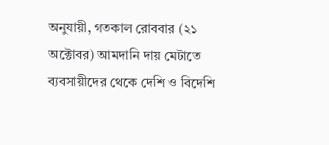অনুযায়ী, গতকাল রোববার (২১ অক্টোবর) আমদানি দায় মেটাতে ব্যবসায়ীদের থেকে দেশি ও বিদেশি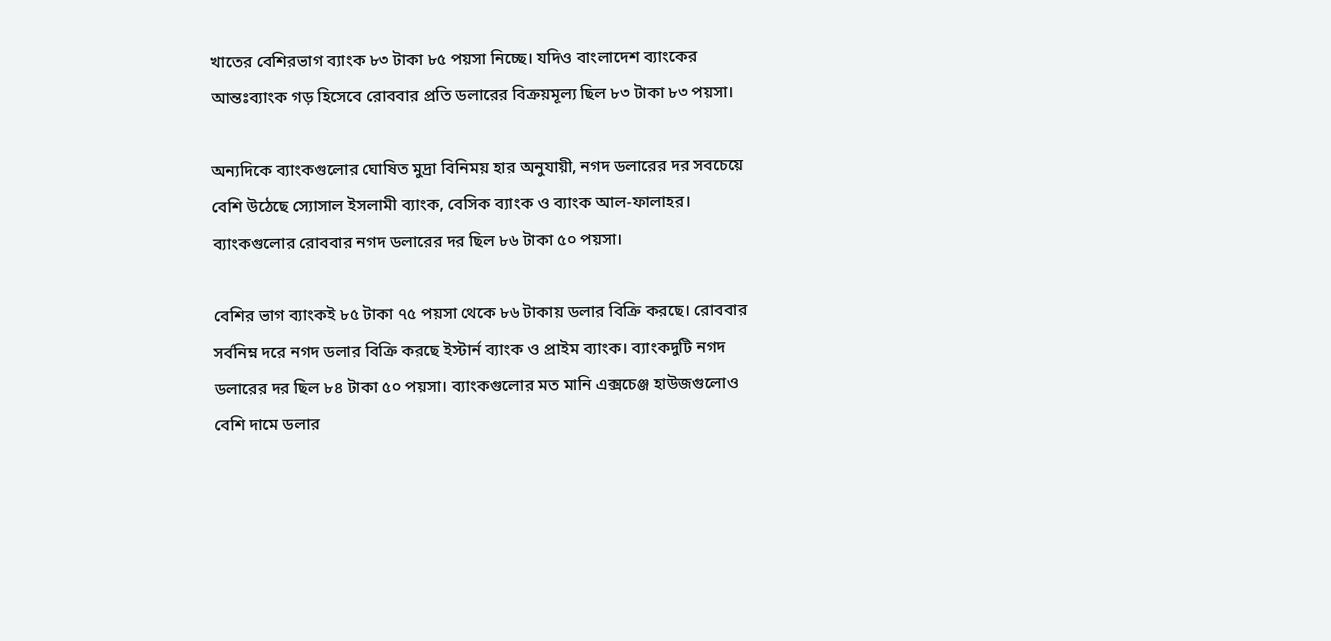খাতের বেশিরভাগ ব্যাংক ৮৩ টাকা ৮৫ পয়সা নিচ্ছে। যদিও বাংলাদেশ ব্যাংকের আন্তঃব্যাংক গড় হিসেবে রোববার প্রতি ডলারের বিক্রয়মূল্য ছিল ৮৩ টাকা ৮৩ পয়সা।

অন্যদিকে ব্যাংকগুলোর ঘোষিত মুদ্রা বিনিময় হার অনুযায়ী, নগদ ডলারের দর সবচেয়ে বেশি উঠেছে স্যোসাল ইসলামী ব্যাংক, বেসিক ব্যাংক ও ব্যাংক আল-ফালাহর। ব্যাংকগুলোর রোববার নগদ ডলারের দর ছিল ৮৬ টাকা ৫০ পয়সা।

বেশির ভাগ ব্যাংকই ৮৫ টাকা ৭৫ পয়সা থেকে ৮৬ টাকায় ডলার বিক্রি করছে। রোববার সর্বনিম্ন দরে নগদ ডলার বিক্রি করছে ইস্টার্ন ব্যাংক ও প্রাইম ব্যাংক। ব্যাংকদুটি নগদ ডলারের দর ছিল ৮৪ টাকা ৫০ পয়সা। ব্যাংকগুলোর মত মানি এক্সচেঞ্জ হাউজগুলোও বেশি দামে ডলার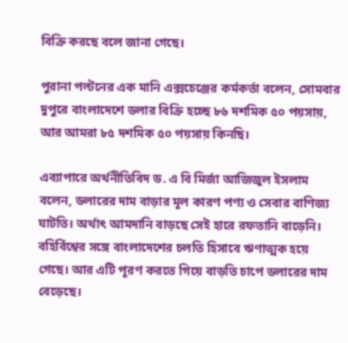বিক্রি করছে বলে জানা গেছে।

পুরানা পল্টনের এক মানি এক্সচেঞ্জের কর্মকর্তা বলেন, সোমবার দুপুরে বাংলাদেশে ডলার বিক্রি হচ্ছে ৮৬ দশমিক ৫০ পয়সায়, আর আমরা ৮৫ দশমিক ৫০ পয়সায় কিনছি।

এব্যাপারে অর্থনীতিবিদ ড. এ বি মির্জা আজিজুল ইসলাম বলেন, ডলারের দাম বাড়ার মূল কারণ পণ্য ও সেবার বাণিজ্য ঘাটতি। অর্থাৎ আমদানি বাড়ছে সেই হারে রফতানি বাড়েনি। বহির্বিশ্বের সঙ্গে বাংলাদেশের চলতি হিসাবে ঋণাত্মক হয়ে গেছে। আর এটি পূরণ করতে গিয়ে বাড়তি চাপে ডলারের দাম বেড়েছে।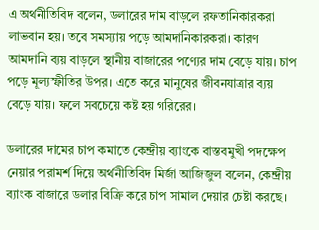এ অর্থনীতিবিদ বলেন, ডলারের দাম বাড়লে রফতানিকারকরা লাভবান হয়। তবে সমস্যায় পড়ে আমদানিকারকরা। কারণ আমদানি ব্যয় বাড়লে স্থানীয় বাজারের পণ্যের দাম বেড়ে যায়। চাপ পড়ে মূল্যস্ফীতির উপর। এতে করে মানুষের জীবনযাত্রার ব্যয় বেড়ে যায়। ফলে সবচেয়ে কষ্ট হয় গরিরের।

ডলারের দামের চাপ কমাতে কেন্দ্রীয় ব্যাংকে বাস্তবমুখী পদক্ষেপ নেয়ার পরামর্শ দিয়ে অর্থনীতিবিদ মির্জা আজিজুল বলেন, কেন্দ্রীয় ব্যাংক বাজারে ডলার বিক্রি করে চাপ সামাল দেয়ার চেষ্টা করছে।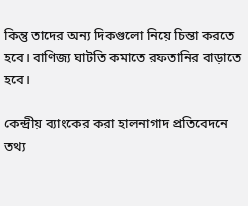কিন্তু তাদের অন্য দিকগুলো নিয়ে চিন্তা করতে হবে। বাণিজ্য ঘাটতি কমাতে রফতানির বাড়াতে হবে।

কেন্দ্রীয় ব্যাংকের করা হালনাগাদ প্রতিবেদনে তথ্য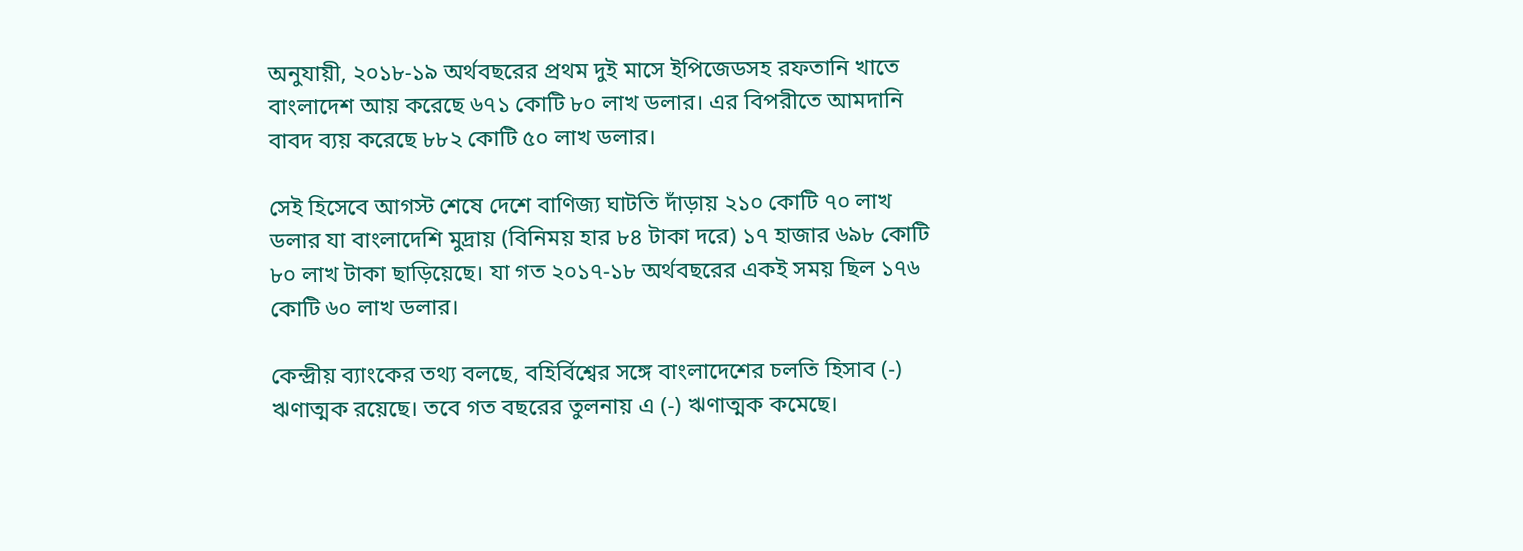অনুযায়ী, ২০১৮-১৯ অর্থবছরের প্রথম দুই মাসে ইপিজেডসহ রফতানি খাতে বাংলাদেশ আয় করেছে ৬৭১ কোটি ৮০ লাখ ডলার। এর বিপরীতে আমদানি বাবদ ব্যয় করেছে ৮৮২ কোটি ৫০ লাখ ডলার।

সেই হিসেবে আগস্ট শেষে দেশে বাণিজ্য ঘাটতি দাঁড়ায় ২১০ কোটি ৭০ লাখ ডলার যা বাংলাদেশি মুদ্রায় (বিনিময় হার ৮৪ টাকা দরে) ১৭ হাজার ৬৯৮ কোটি ৮০ লাখ টাকা ছাড়িয়েছে। যা গত ২০১৭-১৮ অর্থবছরের একই সময় ছিল ১৭৬ কোটি ৬০ লাখ ডলার।

কেন্দ্রীয় ব্যাংকের তথ্য বলছে, বহির্বিশ্বের সঙ্গে বাংলাদেশের চলতি হিসাব (-) ঋণাত্মক রয়েছে। তবে গত বছরের তুলনায় এ (-) ঋণাত্মক কমেছে।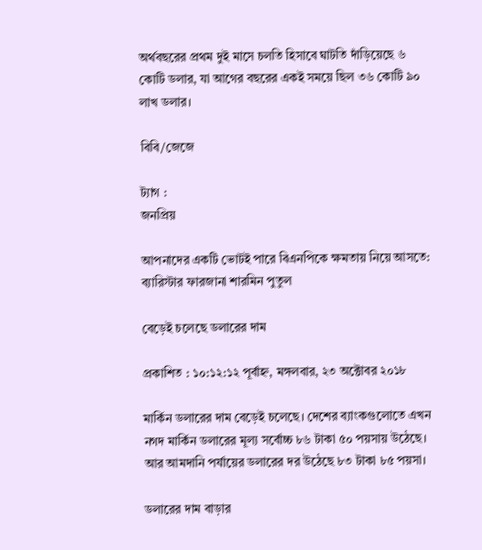অর্থবছরের প্রথম দুই মাসে চলতি হিসাবে ঘাটতি দাঁড়িয়েছে ৬ কোটি ডলার, যা আগের বছরের একই সময়ে ছিল ৩৬ কোটি ৯০ লাখ ডলার।

বিবি/জেজে

ট্যাগ :
জনপ্রিয়

আপনাদের একটি ভোটই পারে বিএনপিকে ক্ষমতায় নিয়ে আসতে: ব্যারিস্টার ফারজানা শারমিন পুতুল

বেড়েই চলেছে ডলারের দাম

প্রকাশিত : ১০:১২:১২ পূর্বাহ্ন, মঙ্গলবার, ২৩ অক্টোবর ২০১৮

মার্কিন ডলারের দাম বেড়েই চলেছে। দেশের ব্যাংকগুলোতে এখন নগদ মার্কিন ডলারের মূল্য সর্বোচ্চ ৮৬ টাকা ৫০ পয়সায় উঠেছে। আর আমদানি পর্যায়ের ডলারের দর উঠেছে ৮৩ টাকা ৮৫ পয়সা।

ডলারের দাম বাড়ার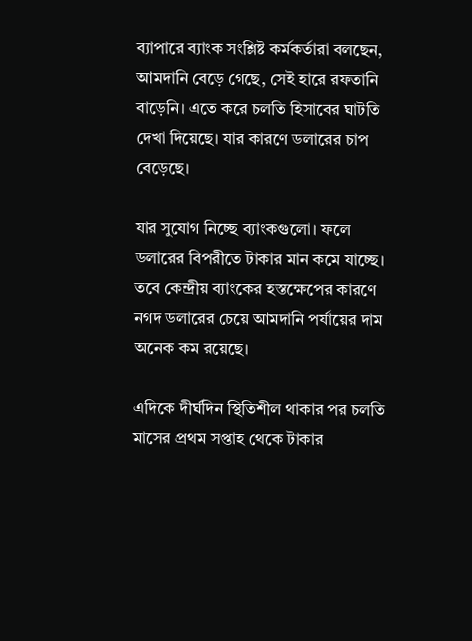ব্যাপারে ব্যাংক সংশ্লিষ্ট কর্মকর্তারা বলছেন, আমদানি বেড়ে গেছে, সেই হারে রফতানি বাড়েনি। এতে করে চলতি হিসাবের ঘাটতি দেখা দিয়েছে। যার কারণে ডলারের চাপ বেড়েছে।

যার সুযোগ নিচ্ছে ব্যাংকগুলো। ফলে ডলারের বিপরীতে টাকার মান কমে যাচ্ছে। তবে কেন্দ্রীয় ব্যাংকের হস্তক্ষেপের কারণে নগদ ডলারের চেয়ে আমদানি পর্যায়ের দাম অনেক কম রয়েছে।

এদিকে দীর্ঘদিন স্থিতিশীল থাকার পর চলতি মাসের প্রথম সপ্তাহ থেকে টাকার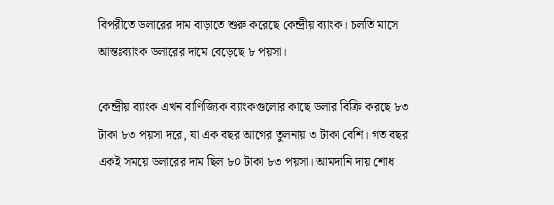বিপরীতে ডলারের দাম বাড়াতে শুরু করেছে কেন্দ্রীয় ব্যাংক। চলতি মাসে আন্তঃব্যাংক ডলারের দামে বেড়েছে ৮ পয়সা।

কেন্দ্রীয় ব্যাংক এখন বাণিজ্যিক ব্যাংকগুলোর কাছে ডলার বিক্রি করছে ৮৩ টাকা ৮৩ পয়সা দরে, যা এক বছর আগের তুলনায় ৩ টাকা বেশি। গত বছর একই সময়ে ডলারের দাম ছিল ৮০ টাকা ৮৩ পয়সা। আমদানি দায় শোধ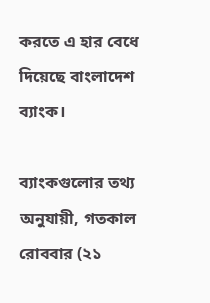করতে এ হার বেধে দিয়েছে বাংলাদেশ ব্যাংক।

ব্যাংকগুলোর তথ্য অনুযায়ী, গতকাল রোববার (২১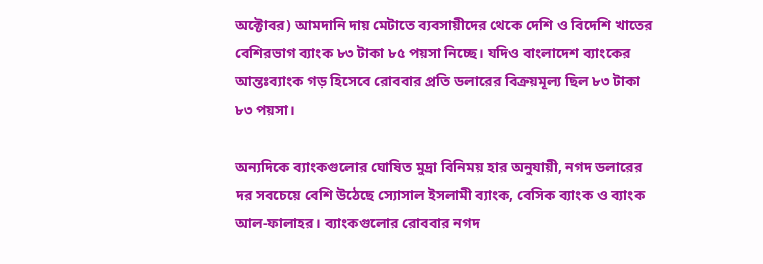অক্টোবর) আমদানি দায় মেটাতে ব্যবসায়ীদের থেকে দেশি ও বিদেশি খাতের বেশিরভাগ ব্যাংক ৮৩ টাকা ৮৫ পয়সা নিচ্ছে। যদিও বাংলাদেশ ব্যাংকের আন্তঃব্যাংক গড় হিসেবে রোববার প্রতি ডলারের বিক্রয়মূল্য ছিল ৮৩ টাকা ৮৩ পয়সা।

অন্যদিকে ব্যাংকগুলোর ঘোষিত মুদ্রা বিনিময় হার অনুযায়ী, নগদ ডলারের দর সবচেয়ে বেশি উঠেছে স্যোসাল ইসলামী ব্যাংক, বেসিক ব্যাংক ও ব্যাংক আল-ফালাহর। ব্যাংকগুলোর রোববার নগদ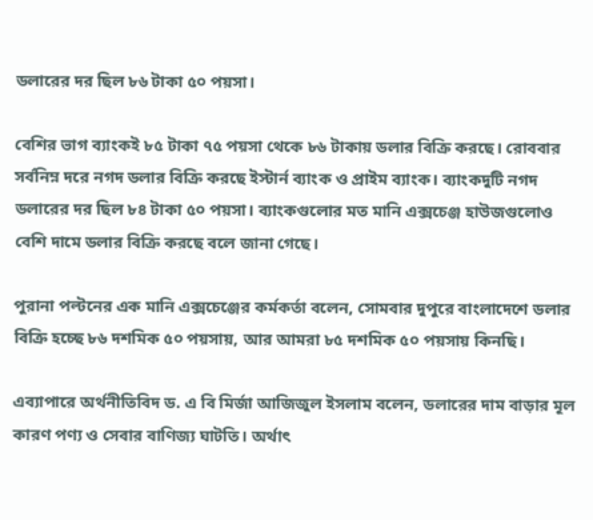ডলারের দর ছিল ৮৬ টাকা ৫০ পয়সা।

বেশির ভাগ ব্যাংকই ৮৫ টাকা ৭৫ পয়সা থেকে ৮৬ টাকায় ডলার বিক্রি করছে। রোববার সর্বনিম্ন দরে নগদ ডলার বিক্রি করছে ইস্টার্ন ব্যাংক ও প্রাইম ব্যাংক। ব্যাংকদুটি নগদ ডলারের দর ছিল ৮৪ টাকা ৫০ পয়সা। ব্যাংকগুলোর মত মানি এক্সচেঞ্জ হাউজগুলোও বেশি দামে ডলার বিক্রি করছে বলে জানা গেছে।

পুরানা পল্টনের এক মানি এক্সচেঞ্জের কর্মকর্তা বলেন, সোমবার দুপুরে বাংলাদেশে ডলার বিক্রি হচ্ছে ৮৬ দশমিক ৫০ পয়সায়, আর আমরা ৮৫ দশমিক ৫০ পয়সায় কিনছি।

এব্যাপারে অর্থনীতিবিদ ড. এ বি মির্জা আজিজুল ইসলাম বলেন, ডলারের দাম বাড়ার মূল কারণ পণ্য ও সেবার বাণিজ্য ঘাটতি। অর্থাৎ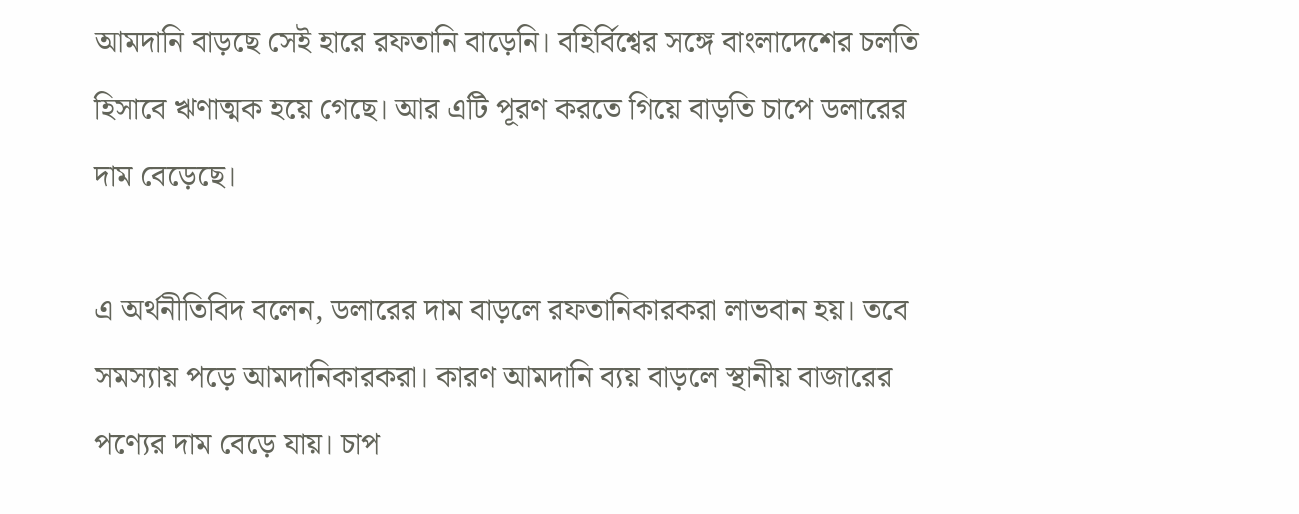আমদানি বাড়ছে সেই হারে রফতানি বাড়েনি। বহির্বিশ্বের সঙ্গে বাংলাদেশের চলতি হিসাবে ঋণাত্মক হয়ে গেছে। আর এটি পূরণ করতে গিয়ে বাড়তি চাপে ডলারের দাম বেড়েছে।

এ অর্থনীতিবিদ বলেন, ডলারের দাম বাড়লে রফতানিকারকরা লাভবান হয়। তবে সমস্যায় পড়ে আমদানিকারকরা। কারণ আমদানি ব্যয় বাড়লে স্থানীয় বাজারের পণ্যের দাম বেড়ে যায়। চাপ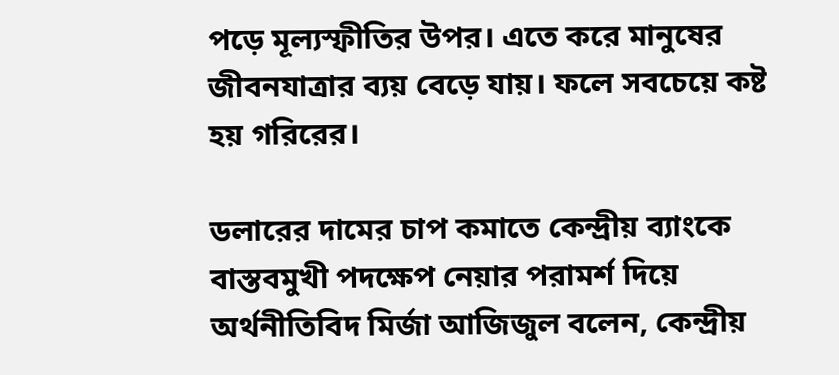পড়ে মূল্যস্ফীতির উপর। এতে করে মানুষের জীবনযাত্রার ব্যয় বেড়ে যায়। ফলে সবচেয়ে কষ্ট হয় গরিরের।

ডলারের দামের চাপ কমাতে কেন্দ্রীয় ব্যাংকে বাস্তবমুখী পদক্ষেপ নেয়ার পরামর্শ দিয়ে অর্থনীতিবিদ মির্জা আজিজুল বলেন, কেন্দ্রীয়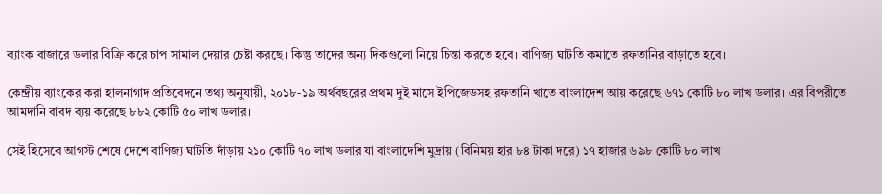ব্যাংক বাজারে ডলার বিক্রি করে চাপ সামাল দেয়ার চেষ্টা করছে। কিন্তু তাদের অন্য দিকগুলো নিয়ে চিন্তা করতে হবে। বাণিজ্য ঘাটতি কমাতে রফতানির বাড়াতে হবে।

কেন্দ্রীয় ব্যাংকের করা হালনাগাদ প্রতিবেদনে তথ্য অনুযায়ী, ২০১৮-১৯ অর্থবছরের প্রথম দুই মাসে ইপিজেডসহ রফতানি খাতে বাংলাদেশ আয় করেছে ৬৭১ কোটি ৮০ লাখ ডলার। এর বিপরীতে আমদানি বাবদ ব্যয় করেছে ৮৮২ কোটি ৫০ লাখ ডলার।

সেই হিসেবে আগস্ট শেষে দেশে বাণিজ্য ঘাটতি দাঁড়ায় ২১০ কোটি ৭০ লাখ ডলার যা বাংলাদেশি মুদ্রায় (বিনিময় হার ৮৪ টাকা দরে) ১৭ হাজার ৬৯৮ কোটি ৮০ লাখ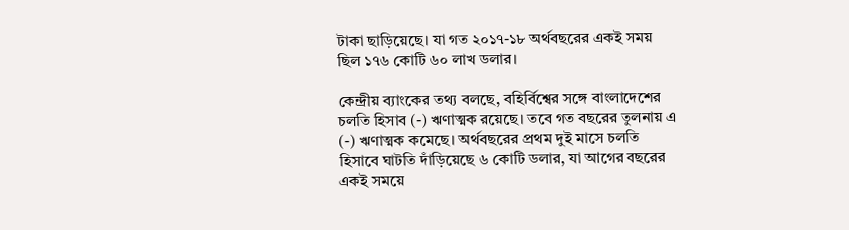টাকা ছাড়িয়েছে। যা গত ২০১৭-১৮ অর্থবছরের একই সময় ছিল ১৭৬ কোটি ৬০ লাখ ডলার।

কেন্দ্রীয় ব্যাংকের তথ্য বলছে, বহির্বিশ্বের সঙ্গে বাংলাদেশের চলতি হিসাব (-) ঋণাত্মক রয়েছে। তবে গত বছরের তুলনায় এ (-) ঋণাত্মক কমেছে। অর্থবছরের প্রথম দুই মাসে চলতি হিসাবে ঘাটতি দাঁড়িয়েছে ৬ কোটি ডলার, যা আগের বছরের একই সময়ে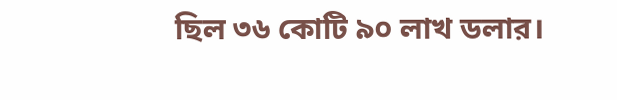ছিল ৩৬ কোটি ৯০ লাখ ডলার।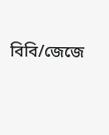বিবি/জেজে